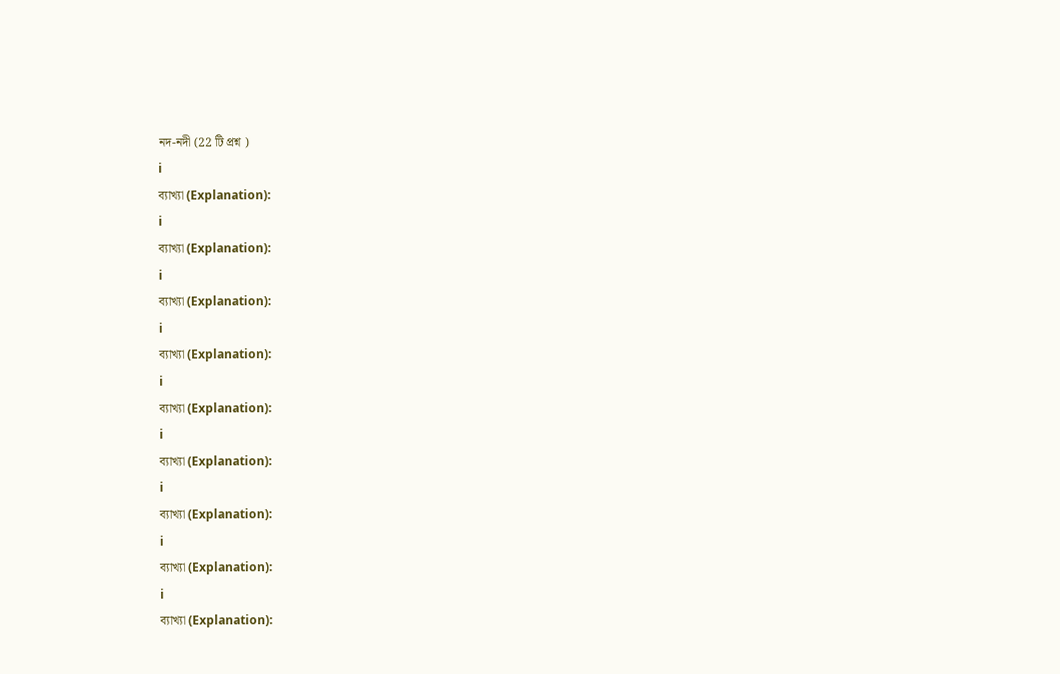নদ-নদী (22 টি প্রশ্ন )
i
ব্যাখ্যা (Explanation):
i
ব্যাখ্যা (Explanation):
i
ব্যাখ্যা (Explanation):
i
ব্যাখ্যা (Explanation):
i
ব্যাখ্যা (Explanation):
i
ব্যাখ্যা (Explanation):
i
ব্যাখ্যা (Explanation):
i
ব্যাখ্যা (Explanation):
i
ব্যাখ্যা (Explanation):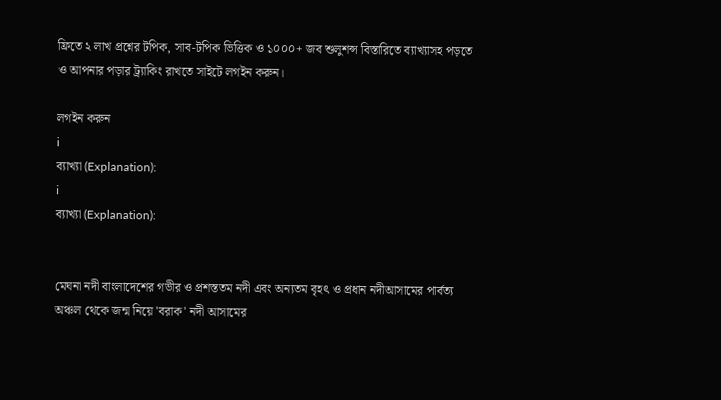ফ্রিতে ২ লাখ প্রশ্নের টপিক, সাব-টপিক ভিত্তিক ও ১০০০+ জব শুলুশন্স বিস্তারিতে ব্যাখ্যাসহ পড়তে ও আপনার পড়ার ট্র্যাকিং রাখতে সাইটে লগইন করুন।

লগইন করুন
i
ব্যাখ্যা (Explanation):
i
ব্যাখ্যা (Explanation):


মেঘনা নদী বাংলাদেশের গভীর ও প্রশস্ততম নদী এবং অন্যতম বৃহৎ ও প্রধান নদীআসামের পার্বত্য অঞ্চল থেকে জন্ম নিয়ে 'বরাক' নদী আসামের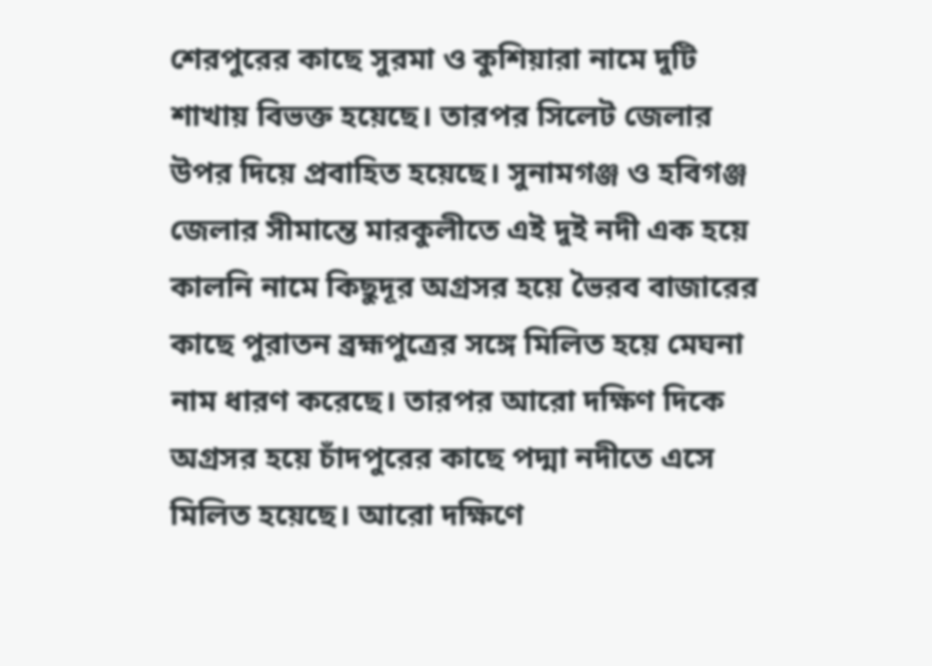শেরপুরের কাছে সুরমা ও কুশিয়ারা নামে দুটি শাখায় বিভক্ত হয়েছে। তারপর সিলেট জেলার উপর দিয়ে প্রবাহিত হয়েছে। সুনামগঞ্জ ও হবিগঞ্জ জেলার সীমান্তে মারকুলীতে এই দুই নদী এক হয়ে কালনি নামে কিছুদূর অগ্রসর হয়ে ভৈরব বাজারের কাছে পুরাতন ব্রহ্মপুত্রের সঙ্গে মিলিত হয়ে মেঘনা নাম ধারণ করেছে। তারপর আরো দক্ষিণ দিকে অগ্রসর হয়ে চাঁদপুরের কাছে পদ্মা নদীতে এসে মিলিত হয়েছে। আরো দক্ষিণে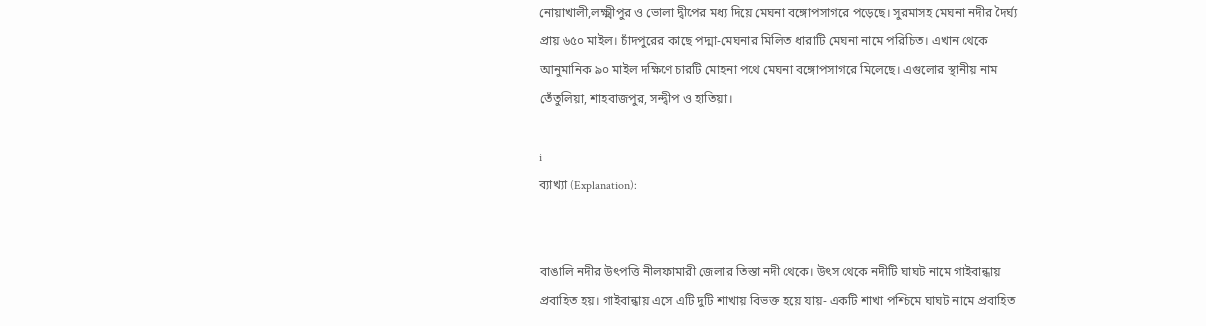নোয়াখালী,লক্ষ্মীপুর ও ভোলা দ্বীপের মধ্য দিয়ে মেঘনা বঙ্গোপসাগরে পড়েছে। সুরমাসহ মেঘনা নদীর দৈর্ঘ্য প্রায় ৬৫০ মাইল। চাঁদপুরের কাছে পদ্মা-মেঘনার মিলিত ধারাটি মেঘনা নামে পরিচিত। এখান থেকে আনুমানিক ৯০ মাইল দক্ষিণে চারটি মোহনা পথে মেঘনা বঙ্গোপসাগরে মিলেছে। এগুলোর স্থানীয় নাম তেঁতুলিয়া, শাহবাজপুর, সন্দ্বীপ ও হাতিয়া।

i
ব্যাখ্যা (Explanation):


বাঙালি নদীর উৎপত্তি নীলফামারী জেলার তিস্তা নদী থেকে। উৎস থেকে নদীটি ঘাঘট নামে গাইবান্ধায় প্রবাহিত হয়। গাইবান্ধায় এসে এটি দুটি শাখায় বিভক্ত হয়ে যায়- একটি শাখা পশ্চিমে ঘাঘট নামে প্রবাহিত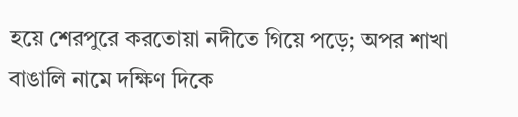হয়ে শেরপুরে করতোয়া নদীতে গিয়ে পড়ে; অপর শাখা বাঙালি নামে দক্ষিণ দিকে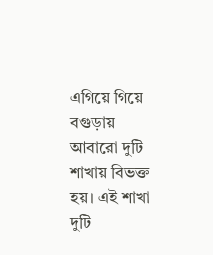এগিয়ে গিয়ে বগুড়ায় আবারো দুটি শাখায় বিভক্ত হয়। এই শাখা দুটি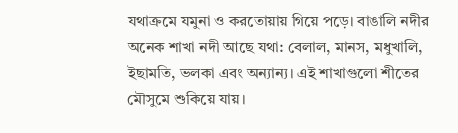যথাক্রমে যমুনা ও করতোয়ায় গিয়ে পড়ে। বাঙালি নদীর অনেক শাখা নদী আছে যথা: বেলাল, মানস, মধুখালি, ইছামতি, ভলকা এবং অন্যান্য। এই শাখাগুলো শীতের মৌসুমে শুকিয়ে যায়।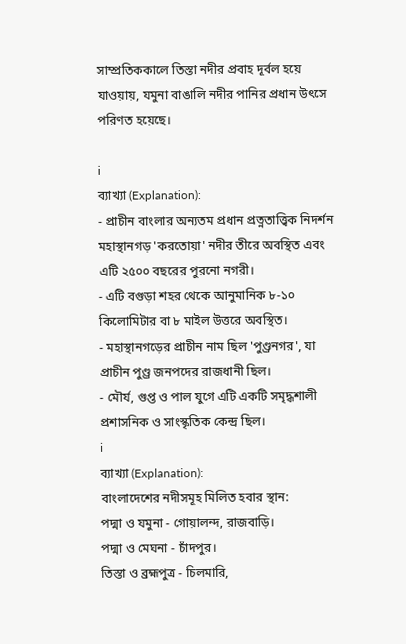সাম্প্রতিককালে তিস্তা নদীর প্রবাহ দূর্বল হয়ে যাওয়ায়, যমুনা বাঙালি নদীর পানির প্রধান উৎসে পরিণত হয়েছে।

i
ব্যাখ্যা (Explanation):
- প্রাচীন বাংলার অন্যতম প্রধান প্রত্নতাত্ত্বিক নিদর্শন মহাস্থানগড় 'করতোয়া' নদীর তীরে অবস্থিত এবং এটি ২৫০০ বছরের পুরনো নগরী।
- এটি বগুড়া শহর থেকে আনুমানিক ৮-১০ কিলোমিটার বা ৮ মাইল উত্তরে অবস্থিত।
- মহাস্থানগড়ের প্রাচীন নাম ছিল 'পুণ্ড্রনগর', যা প্রাচীন পুণ্ড্র জনপদের রাজধানী ছিল।
- মৌর্য, গুপ্ত ও পাল যুগে এটি একটি সমৃদ্ধশালী প্রশাসনিক ও সাংস্কৃতিক কেন্দ্র ছিল।
i
ব্যাখ্যা (Explanation):
বাংলাদেশের নদীসমূহ মিলিত হবার স্থান:
পদ্মা ও যমুনা - গোয়ালন্দ, রাজবাড়ি।
পদ্মা ও মেঘনা - চাঁদপুর।
তিস্তা ও ব্রহ্মপুত্র - চিলমারি,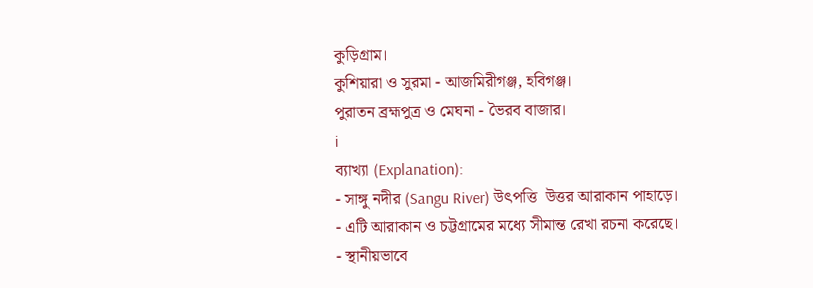কুড়িগ্রাম।
কুশিয়ারা ও সুরমা - আজমিরীগঞ্জ, হবিগঞ্জ।
পুরাতন ব্রহ্মপুত্র ও মেঘনা - ভৈরব বাজার।
i
ব্যাখ্যা (Explanation):
- সাঙ্গু নদীর (Sangu River) উৎপত্তি  উত্তর আরাকান পাহাড়ে।
- এটি আরাকান ও চট্টগ্রামের মধ্যে সীমান্ত রেখা রচনা করেছে।
- স্থানীয়ভাবে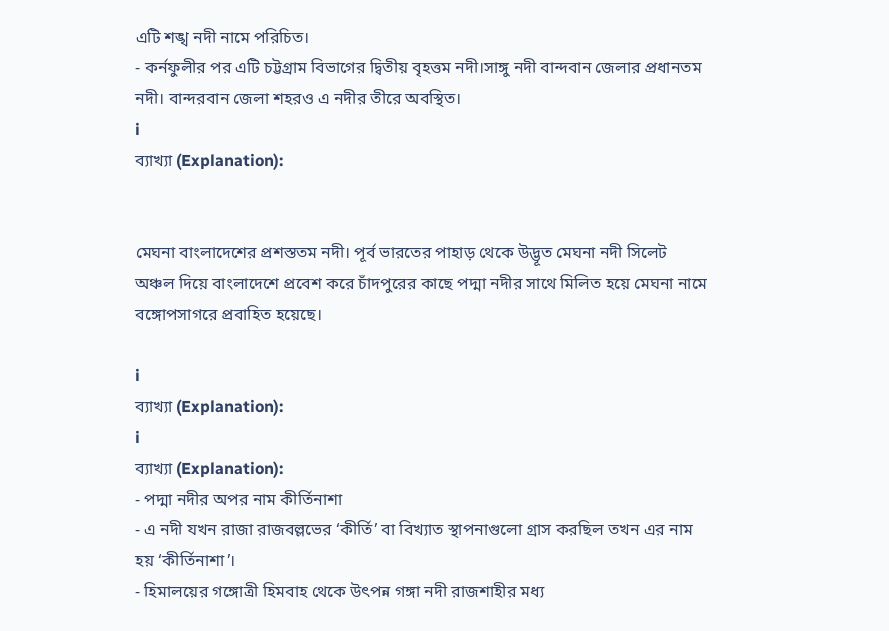এটি শঙ্খ নদী নামে পরিচিত।
- কর্নফুলীর পর এটি চট্টগ্রাম বিভাগের দ্বিতীয় বৃহত্তম নদী।সাঙ্গু নদী বান্দবান জেলার প্রধানতম নদী। বান্দরবান জেলা শহরও এ নদীর তীরে অবস্থিত।
i
ব্যাখ্যা (Explanation):


মেঘনা বাংলাদেশের প্রশস্ততম নদী। পূর্ব ভারতের পাহাড় থেকে উদ্ভূত মেঘনা নদী সিলেট অঞ্চল দিয়ে বাংলাদেশে প্রবেশ করে চাঁদপুরের কাছে পদ্মা নদীর সাথে মিলিত হয়ে মেঘনা নামে বঙ্গোপসাগরে প্রবাহিত হয়েছে।

i
ব্যাখ্যা (Explanation):
i
ব্যাখ্যা (Explanation):
- পদ্মা নদীর অপর নাম কীর্তিনাশা
- এ নদী যখন রাজা রাজবল্লভের ‘কীর্তি’ বা বিখ্যাত স্থাপনাগুলো গ্রাস করছিল তখন এর নাম হয় ‘কীর্তিনাশা’।
- হিমালয়ের গঙ্গোত্রী হিমবাহ থেকে উৎপন্ন গঙ্গা নদী রাজশাহীর মধ্য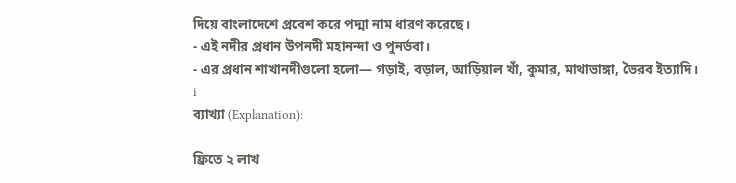দিয়ে বাংলাদেশে প্রবেশ করে পদ্মা নাম ধারণ করেছে।
- এই নদীর প্রধান উপনদী মহানন্দা ও পুনর্ভবা।
- এর প্রধান শাখানদীগুলো হলো— গড়াই, বড়াল, আড়িয়াল খাঁ, কুমার, মাথাভাঙ্গা, ভৈরব ইত্যাদি।
i
ব্যাখ্যা (Explanation):

ফ্রিতে ২ লাখ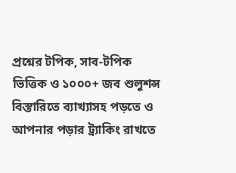প্রশ্নের টপিক, সাব-টপিক ভিত্তিক ও ১০০০+ জব শুলুশন্স বিস্তারিতে ব্যাখ্যাসহ পড়তে ও আপনার পড়ার ট্র্যাকিং রাখতে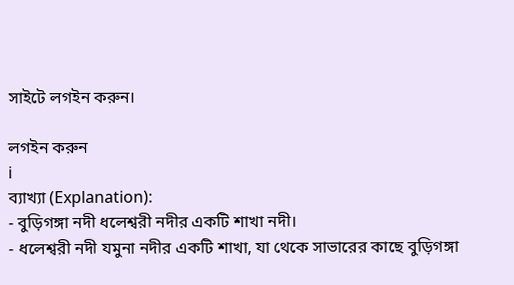সাইটে লগইন করুন।

লগইন করুন
i
ব্যাখ্যা (Explanation):
- বুড়িগঙ্গা নদী ধলেশ্বরী নদীর একটি শাখা নদী।
- ধলেশ্বরী নদী যমুনা নদীর একটি শাখা, যা থেকে সাভারের কাছে বুড়িগঙ্গা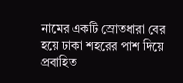নামের একটি স্রোতধারা বের হয়ে ঢাকা শহরের পাশ দিয়ে প্রবাহিত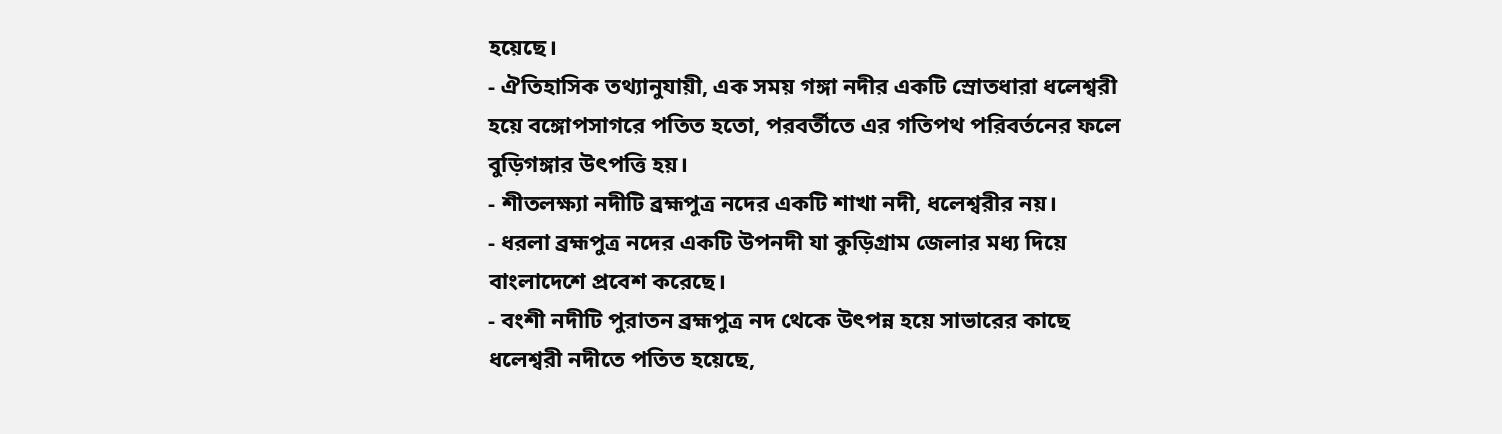হয়েছে।
- ঐতিহাসিক তথ্যানুযায়ী, এক সময় গঙ্গা নদীর একটি স্রোতধারা ধলেশ্বরী হয়ে বঙ্গোপসাগরে পতিত হতো, পরবর্তীতে এর গতিপথ পরিবর্তনের ফলে বুড়িগঙ্গার উৎপত্তি হয়।
- শীতলক্ষ্যা নদীটি ব্রহ্মপুত্র নদের একটি শাখা নদী, ধলেশ্বরীর নয়।
- ধরলা ব্রহ্মপুত্র নদের একটি উপনদী যা কুড়িগ্রাম জেলার মধ্য দিয়ে বাংলাদেশে প্রবেশ করেছে।
- বংশী নদীটি পুরাতন ব্রহ্মপুত্র নদ থেকে উৎপন্ন হয়ে সাভারের কাছে ধলেশ্বরী নদীতে পতিত হয়েছে,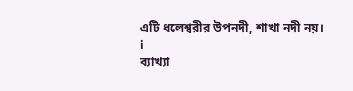এটি ধলেশ্বরীর উপনদী, শাখা নদী নয়।
i
ব্যাখ্যা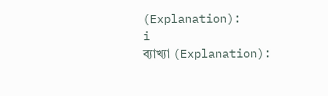(Explanation):
i
ব্যাখ্যা (Explanation):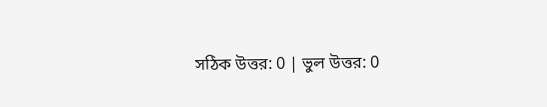সঠিক উত্তর: 0 | ভুল উত্তর: 0